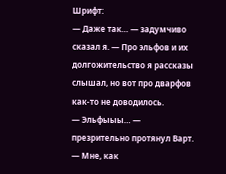Шрифт:
— Даже так… — задумчиво сказал я. — Про эльфов и их долгожительство я рассказы слышал, но вот про дварфов как-то не доводилось.
— Эльфыыы… — презрительно протянул Варт. — Мне, как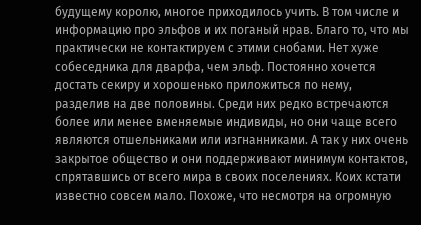будущему королю, многое приходилось учить. В том числе и информацию про эльфов и их поганый нрав. Благо то, что мы практически не контактируем с этими снобами. Нет хуже собеседника для дварфа, чем эльф. Постоянно хочется достать секиру и хорошенько приложиться по нему, разделив на две половины. Среди них редко встречаются более или менее вменяемые индивиды, но они чаще всего являются отшельниками или изгнанниками. А так у них очень закрытое общество и они поддерживают минимум контактов, спрятавшись от всего мира в своих поселениях. Коих кстати известно совсем мало. Похоже, что несмотря на огромную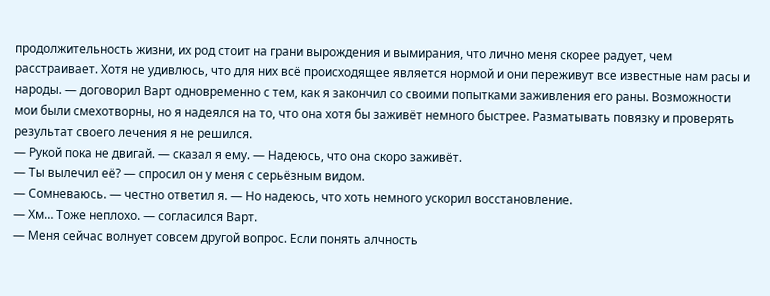продолжительность жизни, их род стоит на грани вырождения и вымирания, что лично меня скорее радует, чем расстраивает. Хотя не удивлюсь, что для них всё происходящее является нормой и они переживут все известные нам расы и народы. — договорил Варт одновременно с тем, как я закончил со своими попытками заживления его раны. Возможности мои были смехотворны, но я надеялся на то, что она хотя бы заживёт немного быстрее. Разматывать повязку и проверять результат своего лечения я не решился.
— Рукой пока не двигай. — сказал я ему. — Надеюсь, что она скоро заживёт.
— Ты вылечил её? — спросил он у меня с серьёзным видом.
— Сомневаюсь. — честно ответил я. — Но надеюсь, что хоть немного ускорил восстановление.
— Хм… Тоже неплохо. — согласился Варт.
— Меня сейчас волнует совсем другой вопрос. Если понять алчность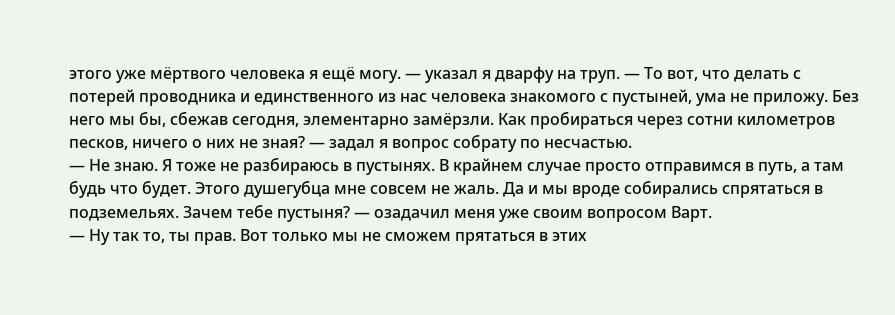этого уже мёртвого человека я ещё могу. — указал я дварфу на труп. — То вот, что делать с потерей проводника и единственного из нас человека знакомого с пустыней, ума не приложу. Без него мы бы, сбежав сегодня, элементарно замёрзли. Как пробираться через сотни километров песков, ничего о них не зная? — задал я вопрос собрату по несчастью.
— Не знаю. Я тоже не разбираюсь в пустынях. В крайнем случае просто отправимся в путь, а там будь что будет. Этого душегубца мне совсем не жаль. Да и мы вроде собирались спрятаться в подземельях. Зачем тебе пустыня? — озадачил меня уже своим вопросом Варт.
— Ну так то, ты прав. Вот только мы не сможем прятаться в этих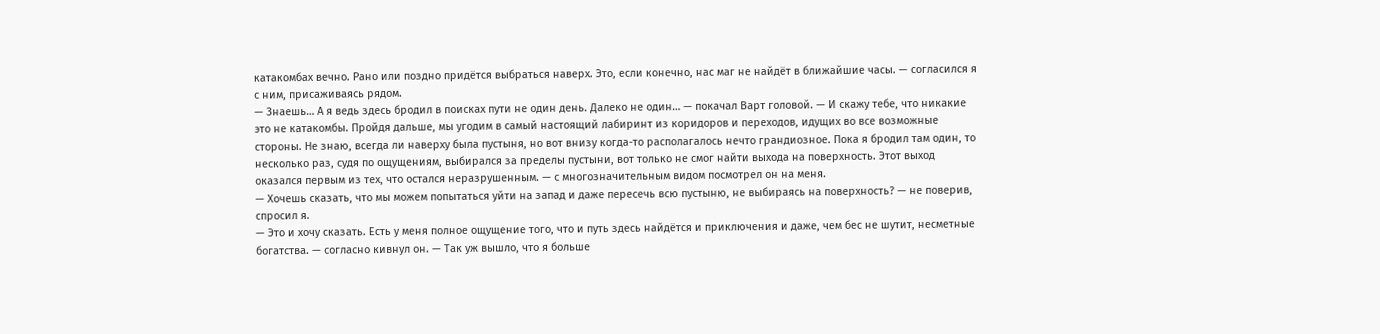катакомбах вечно. Рано или поздно придётся выбраться наверх. Это, если конечно, нас маг не найдёт в ближайшие часы. — согласился я с ним, присаживаясь рядом.
— Знаешь… А я ведь здесь бродил в поисках пути не один день. Далеко не один… — покачал Варт головой. — И скажу тебе, что никакие это не катакомбы. Пройдя дальше, мы угодим в самый настоящий лабиринт из коридоров и переходов, идущих во все возможные стороны. Не знаю, всегда ли наверху была пустыня, но вот внизу когда-то располагалось нечто грандиозное. Пока я бродил там один, то несколько раз, судя по ощущениям, выбирался за пределы пустыни, вот только не смог найти выхода на поверхность. Этот выход оказался первым из тех, что остался неразрушенным. — с многозначительным видом посмотрел он на меня.
— Хочешь сказать, что мы можем попытаться уйти на запад и даже пересечь всю пустыню, не выбираясь на поверхность? — не поверив, спросил я.
— Это и хочу сказать. Есть у меня полное ощущение того, что и путь здесь найдётся и приключения и даже, чем бес не шутит, несметные богатства. — согласно кивнул он. — Так уж вышло, что я больше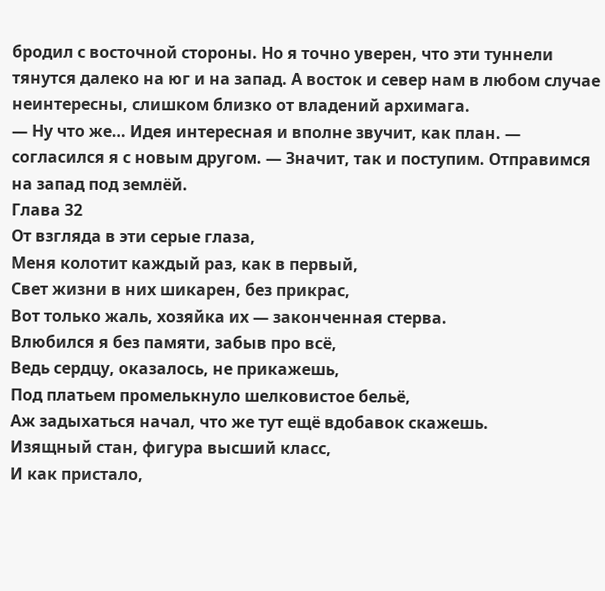бродил с восточной стороны. Но я точно уверен, что эти туннели тянутся далеко на юг и на запад. А восток и север нам в любом случае неинтересны, слишком близко от владений архимага.
— Ну что же… Идея интересная и вполне звучит, как план. — согласился я с новым другом. — Значит, так и поступим. Отправимся на запад под землёй.
Глава 32
От взгляда в эти серые глаза,
Меня колотит каждый раз, как в первый,
Свет жизни в них шикарен, без прикрас,
Вот только жаль, хозяйка их — законченная стерва.
Влюбился я без памяти, забыв про всё,
Ведь сердцу, оказалось, не прикажешь,
Под платьем промелькнуло шелковистое бельё,
Аж задыхаться начал, что же тут ещё вдобавок скажешь.
Изящный стан, фигура высший класс,
И как пристало,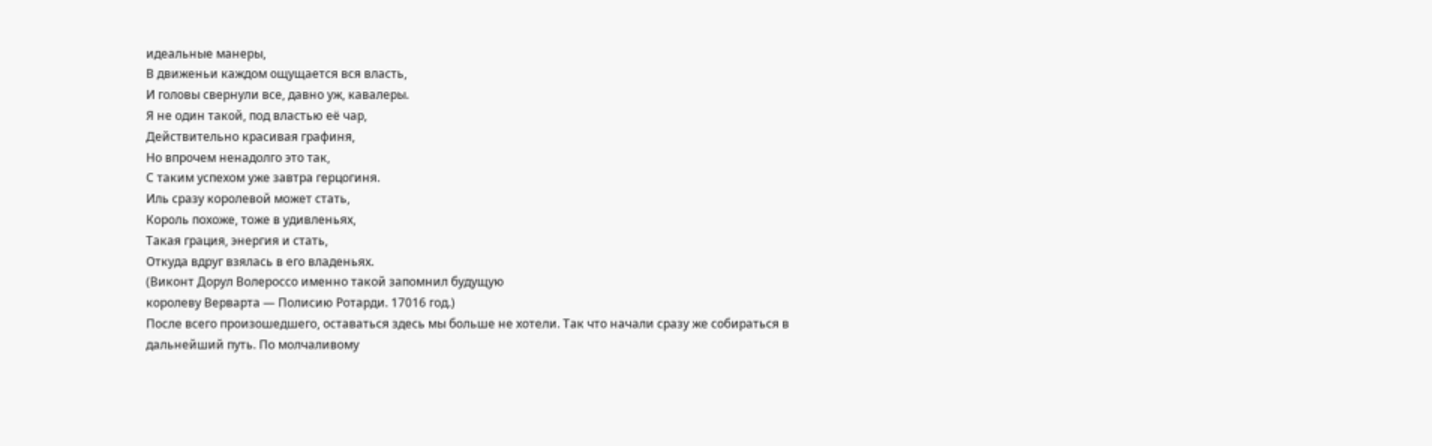идеальные манеры,
В движеньи каждом ощущается вся власть,
И головы свернули все, давно уж, кавалеры.
Я не один такой, под властью её чар,
Действительно красивая графиня,
Но впрочем ненадолго это так,
С таким успехом уже завтра герцогиня.
Иль сразу королевой может стать,
Король похоже, тоже в удивленьях,
Такая грация, энергия и стать,
Откуда вдруг взялась в его владеньях.
(Виконт Дорул Волероссо именно такой запомнил будущую
королеву Верварта — Полисию Ротарди. 17016 год.)
После всего произошедшего, оставаться здесь мы больше не хотели. Так что начали сразу же собираться в дальнейший путь. По молчаливому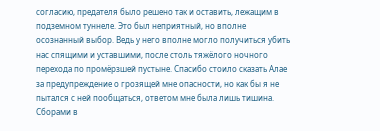согласию, предателя было решено так и оставить, лежащим в подземном туннеле. Это был неприятный, но вполне осознанный выбор. Ведь у него вполне могло получиться убить нас спящими и уставшими, после столь тяжёлого ночного перехода по промёрзшей пустыне. Спасибо стоило сказать Алае за предупреждение о грозящей мне опасности, но как бы я не пытался с ней пообщаться, ответом мне была лишь тишина.
Сборами в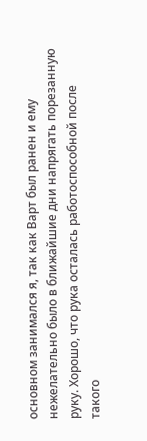основном занимался я, так как Варт был ранен и ему нежелательно было в ближайшие дни напрягать порезанную руку. Хорошо, что рука осталась работоспособной после такого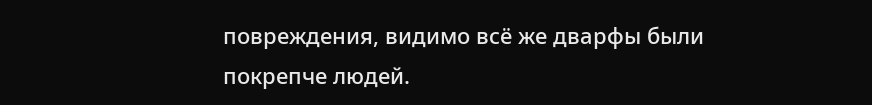повреждения, видимо всё же дварфы были покрепче людей.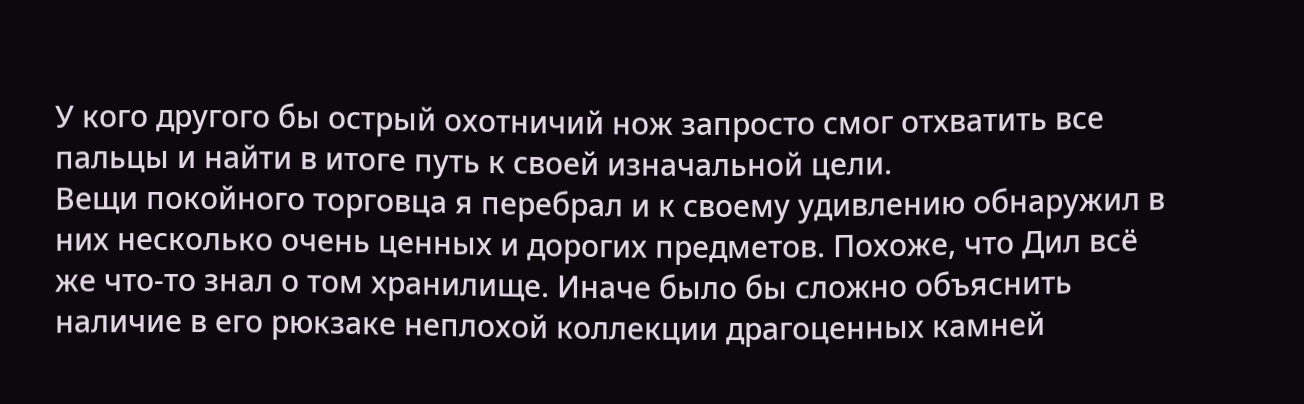У кого другого бы острый охотничий нож запросто смог отхватить все пальцы и найти в итоге путь к своей изначальной цели.
Вещи покойного торговца я перебрал и к своему удивлению обнаружил в них несколько очень ценных и дорогих предметов. Похоже, что Дил всё же что-то знал о том хранилище. Иначе было бы сложно объяснить наличие в его рюкзаке неплохой коллекции драгоценных камней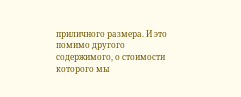приличного размера. И это помимо другого содержимого, о стоимости которого мы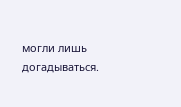могли лишь догадываться.